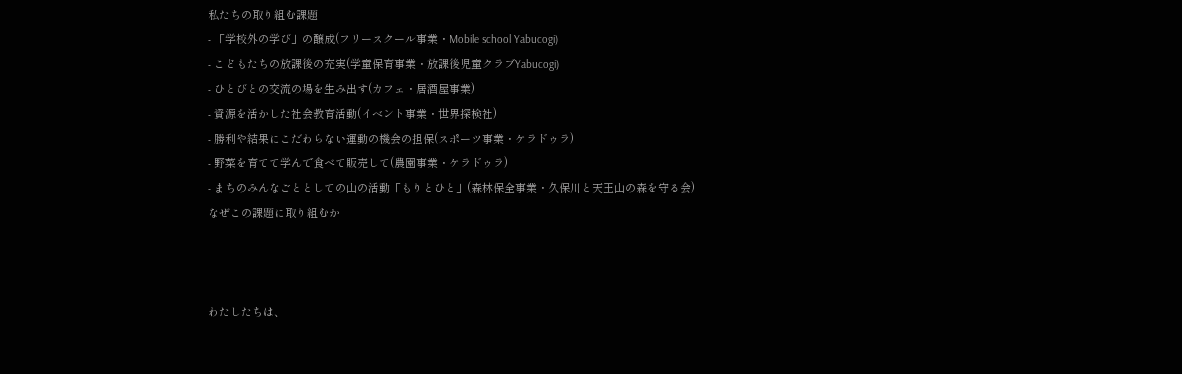私たちの取り組む課題
- 「学校外の学び」の醸成(フリースクール事業・Mobile school Yabucogi)
- こどもたちの放課後の充実(学童保育事業・放課後児童クラブYabucogi)
- ひとびとの交流の場を生み出す(カフェ・居酒屋事業)
- 資源を活かした社会教育活動(イベント事業・世界探検社)
- 勝利や結果にこだわらない運動の機会の担保(スポーツ事業・ケラドゥラ)
- 野菜を育てて学んで食べて販売して(農園事業・ケラドゥラ)
- まちのみんなごととしての山の活動「もりとひと」(森林保全事業・久保川と天王山の森を守る会)
なぜこの課題に取り組むか



わたしたちは、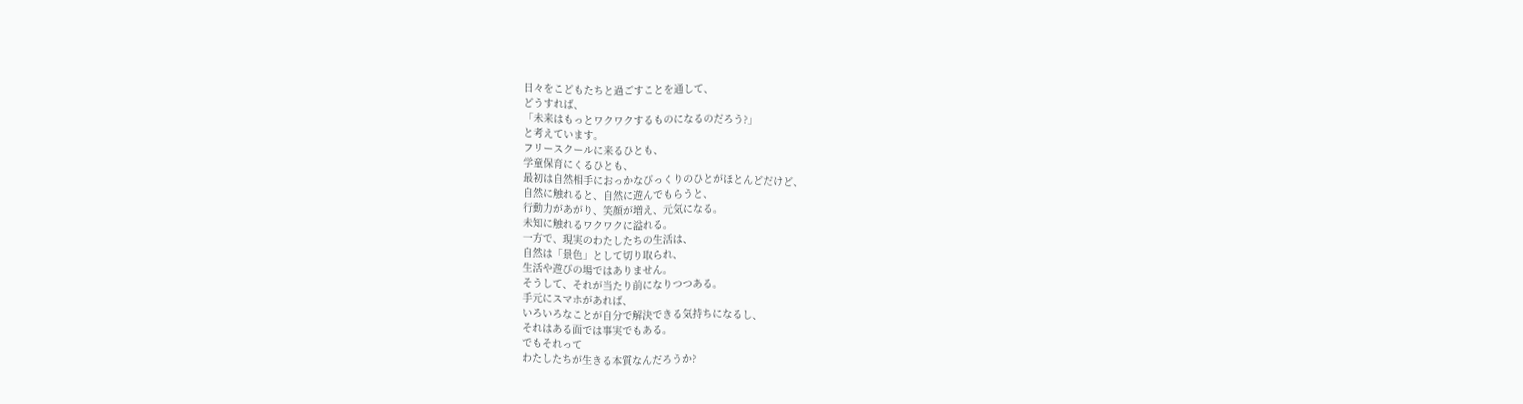日々をこどもたちと過ごすことを通して、
どうすれば、
「未来はもっとワクワクするものになるのだろう?」
と考えています。
フリースクールに来るひとも、
学童保育にくるひとも、
最初は自然相手におっかなびっくりのひとがほとんどだけど、
自然に触れると、自然に遊んでもらうと、
行動力があがり、笑顔が増え、元気になる。
未知に触れるワクワクに溢れる。
一方で、現実のわたしたちの生活は、
自然は「景色」として切り取られ、
生活や遊びの場ではありません。
そうして、それが当たり前になりつつある。
手元にスマホがあれば、
いろいろなことが自分で解決できる気持ちになるし、
それはある面では事実でもある。
でもそれって
わたしたちが生きる本質なんだろうか?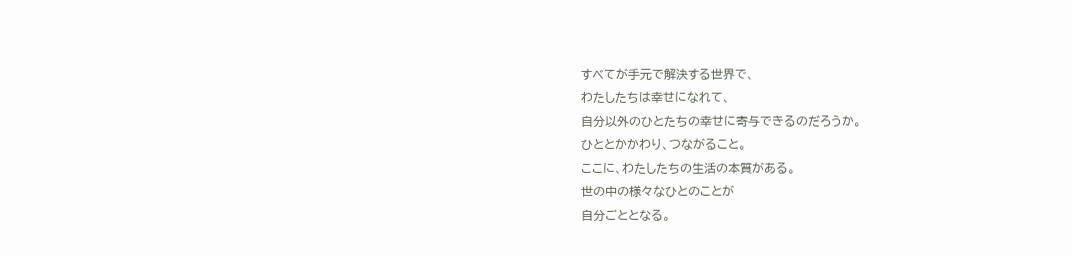すべてが手元で解決する世界で、
わたしたちは幸せになれて、
自分以外のひとたちの幸せに寄与できるのだろうか。
ひととかかわり、つながること。
ここに、わたしたちの生活の本質がある。
世の中の様々なひとのことが
自分ごととなる。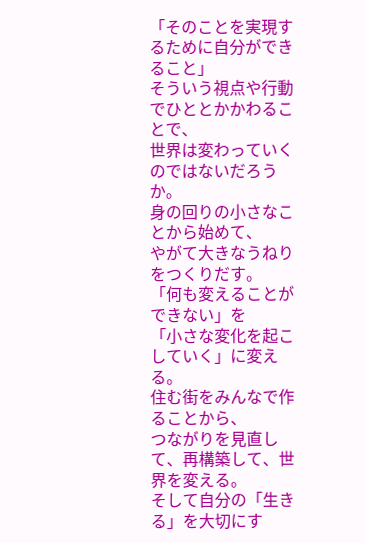「そのことを実現するために自分ができること」
そういう視点や行動でひととかかわることで、
世界は変わっていくのではないだろうか。
身の回りの小さなことから始めて、
やがて大きなうねりをつくりだす。
「何も変えることができない」を
「小さな変化を起こしていく」に変える。
住む街をみんなで作ることから、
つながりを見直して、再構築して、世界を変える。
そして自分の「生きる」を大切にす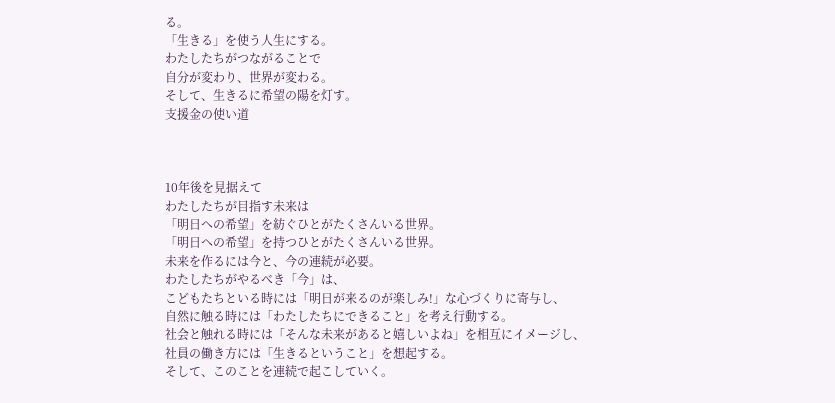る。
「生きる」を使う人生にする。
わたしたちがつながることで
自分が変わり、世界が変わる。
そして、生きるに希望の陽を灯す。
支援金の使い道



10年後を見据えて
わたしたちが目指す未来は
「明日への希望」を紡ぐひとがたくさんいる世界。
「明日への希望」を持つひとがたくさんいる世界。
未来を作るには今と、今の連続が必要。
わたしたちがやるべき「今」は、
こどもたちといる時には「明日が来るのが楽しみ!」な心づくりに寄与し、
自然に触る時には「わたしたちにできること」を考え行動する。
社会と触れる時には「そんな未来があると嬉しいよね」を相互にイメージし、
社員の働き方には「生きるということ」を想起する。
そして、このことを連続で起こしていく。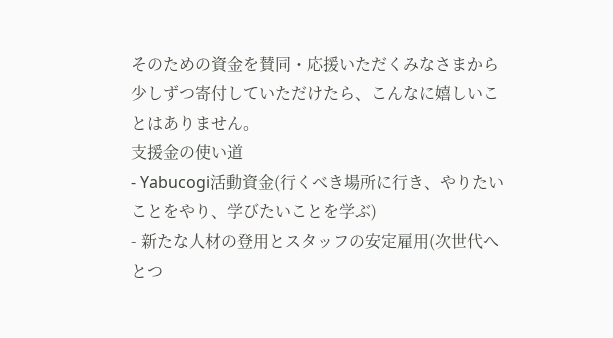そのための資金を賛同・応援いただくみなさまから
少しずつ寄付していただけたら、こんなに嬉しいことはありません。
支援金の使い道
- Yabucogi活動資金(行くべき場所に行き、やりたいことをやり、学びたいことを学ぶ)
- 新たな人材の登用とスタッフの安定雇用(次世代へとつ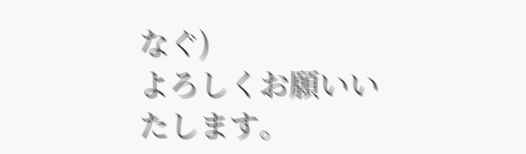なぐ)
よろしくお願いいたします。